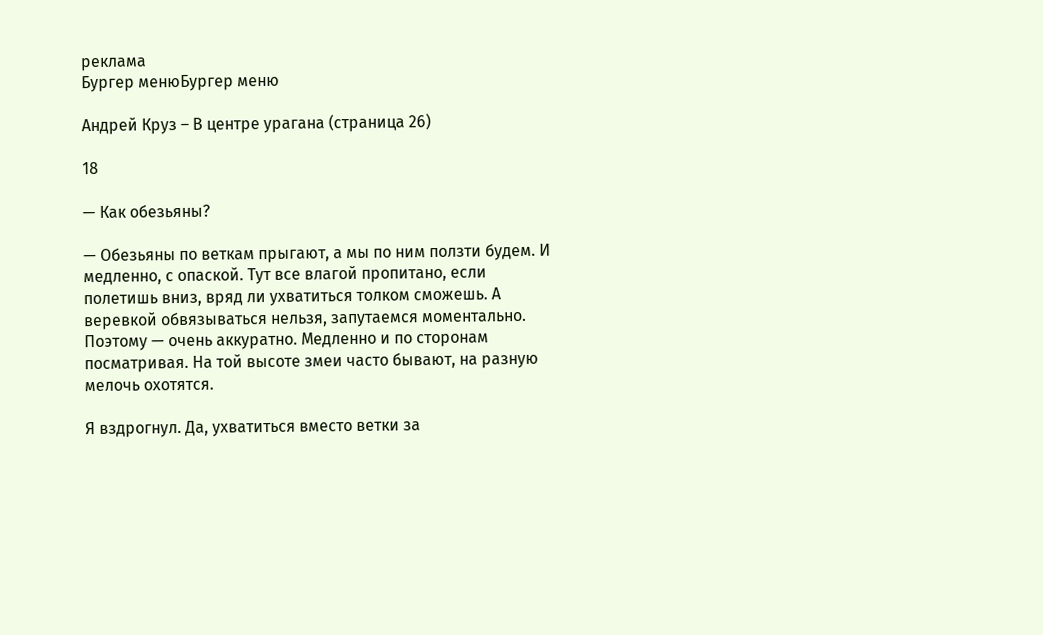реклама
Бургер менюБургер меню

Андрей Круз – В центре урагана (страница 26)

18

— Как обезьяны?

— Обезьяны по веткам прыгают, а мы по ним ползти будем. И медленно, с опаской. Тут все влагой пропитано, если полетишь вниз, вряд ли ухватиться толком сможешь. А веревкой обвязываться нельзя, запутаемся моментально. Поэтому — очень аккуратно. Медленно и по сторонам посматривая. На той высоте змеи часто бывают, на разную мелочь охотятся.

Я вздрогнул. Да, ухватиться вместо ветки за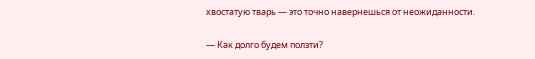хвостатую тварь — это точно навернешься от неожиданности.

— Как долго будем ползти?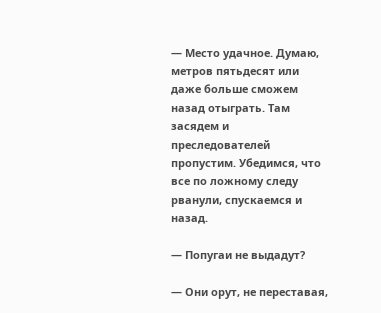— Место удачное. Думаю, метров пятьдесят или даже больше сможем назад отыграть. Там засядем и преследователей пропустим. Убедимся, что все по ложному следу рванули, спускаемся и назад.

— Попугаи не выдадут?

— Они орут, не переставая,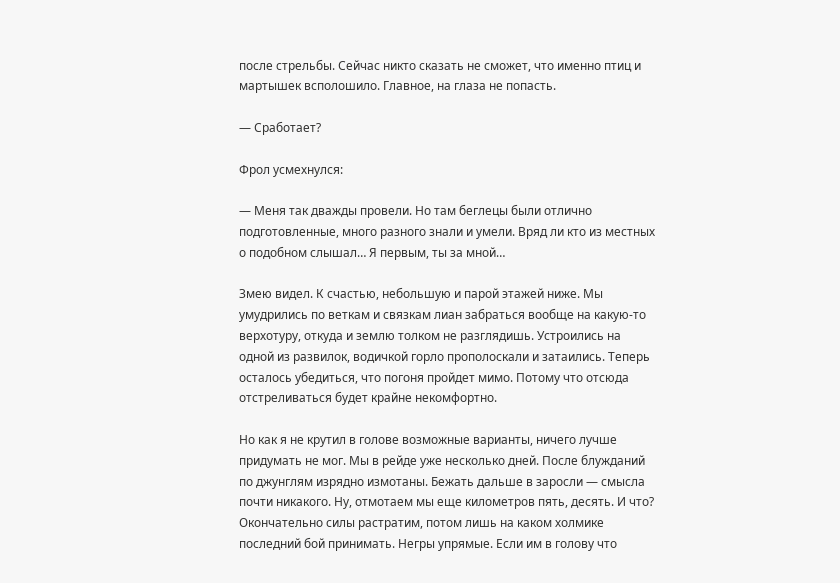после стрельбы. Сейчас никто сказать не сможет, что именно птиц и мартышек всполошило. Главное, на глаза не попасть.

— Сработает?

Фрол усмехнулся:

— Меня так дважды провели. Но там беглецы были отлично подготовленные, много разного знали и умели. Вряд ли кто из местных о подобном слышал… Я первым, ты за мной…

Змею видел. К счастью, небольшую и парой этажей ниже. Мы умудрились по веткам и связкам лиан забраться вообще на какую-то верхотуру, откуда и землю толком не разглядишь. Устроились на одной из развилок, водичкой горло прополоскали и затаились. Теперь осталось убедиться, что погоня пройдет мимо. Потому что отсюда отстреливаться будет крайне некомфортно.

Но как я не крутил в голове возможные варианты, ничего лучше придумать не мог. Мы в рейде уже несколько дней. После блужданий по джунглям изрядно измотаны. Бежать дальше в заросли — смысла почти никакого. Ну, отмотаем мы еще километров пять, десять. И что? Окончательно силы растратим, потом лишь на каком холмике последний бой принимать. Негры упрямые. Если им в голову что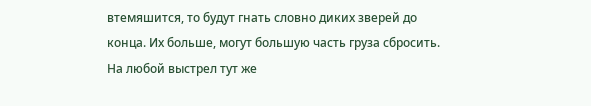втемяшится, то будут гнать словно диких зверей до конца. Их больше, могут большую часть груза сбросить. На любой выстрел тут же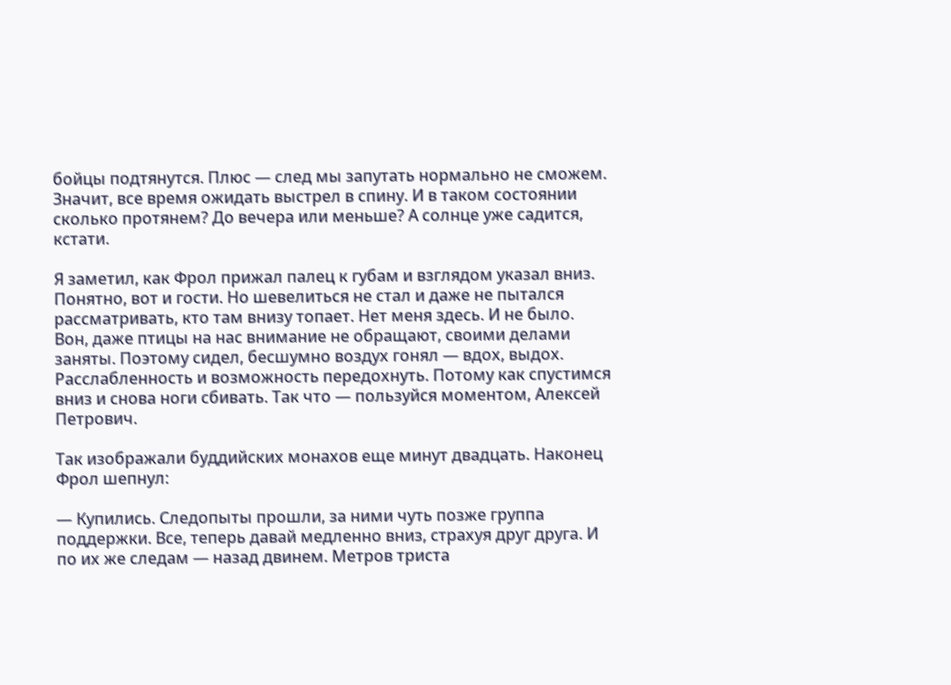бойцы подтянутся. Плюс — след мы запутать нормально не сможем. Значит, все время ожидать выстрел в спину. И в таком состоянии сколько протянем? До вечера или меньше? А солнце уже садится, кстати.

Я заметил, как Фрол прижал палец к губам и взглядом указал вниз. Понятно, вот и гости. Но шевелиться не стал и даже не пытался рассматривать, кто там внизу топает. Нет меня здесь. И не было. Вон, даже птицы на нас внимание не обращают, своими делами заняты. Поэтому сидел, бесшумно воздух гонял — вдох, выдох. Расслабленность и возможность передохнуть. Потому как спустимся вниз и снова ноги сбивать. Так что — пользуйся моментом, Алексей Петрович.

Так изображали буддийских монахов еще минут двадцать. Наконец Фрол шепнул:

— Купились. Следопыты прошли, за ними чуть позже группа поддержки. Все, теперь давай медленно вниз, страхуя друг друга. И по их же следам — назад двинем. Метров триста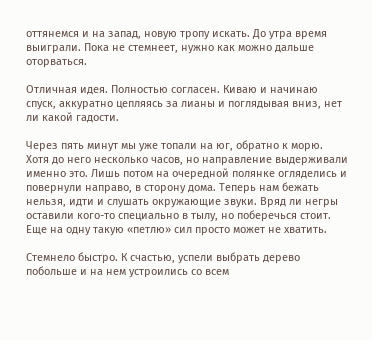оттянемся и на запад, новую тропу искать. До утра время выиграли. Пока не стемнеет, нужно как можно дальше оторваться.

Отличная идея. Полностью согласен. Киваю и начинаю спуск, аккуратно цепляясь за лианы и поглядывая вниз, нет ли какой гадости.

Через пять минут мы уже топали на юг, обратно к морю. Хотя до него несколько часов, но направление выдерживали именно это. Лишь потом на очередной полянке огляделись и повернули направо, в сторону дома. Теперь нам бежать нельзя, идти и слушать окружающие звуки. Вряд ли негры оставили кого-то специально в тылу, но поберечься стоит. Еще на одну такую «петлю» сил просто может не хватить.

Стемнело быстро. К счастью, успели выбрать дерево побольше и на нем устроились со всем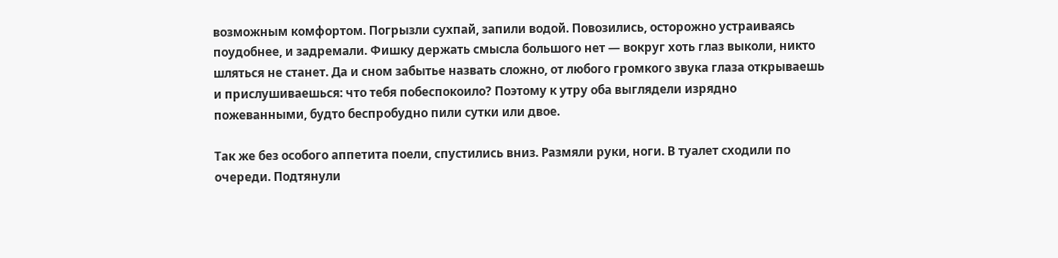возможным комфортом. Погрызли сухпай, запили водой. Повозились, осторожно устраиваясь поудобнее, и задремали. Фишку держать смысла большого нет — вокруг хоть глаз выколи, никто шляться не станет. Да и сном забытье назвать сложно, от любого громкого звука глаза открываешь и прислушиваешься: что тебя побеспокоило? Поэтому к утру оба выглядели изрядно пожеванными, будто беспробудно пили сутки или двое.

Так же без особого аппетита поели, спустились вниз. Размяли руки, ноги. В туалет сходили по очереди. Подтянули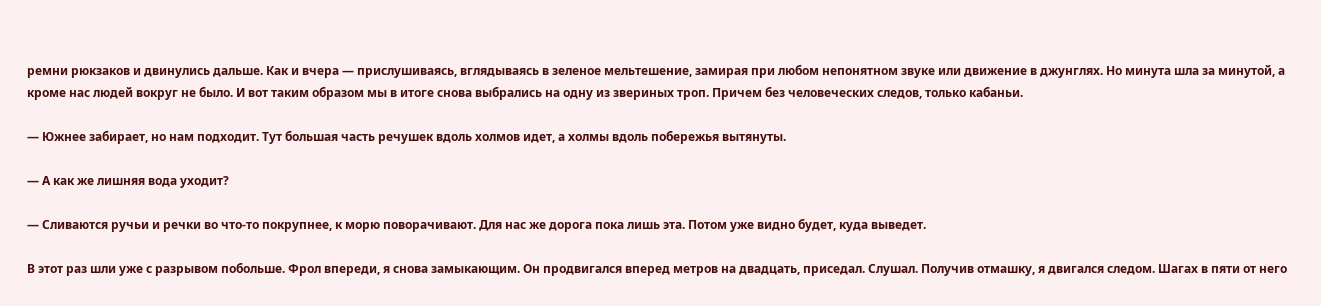ремни рюкзаков и двинулись дальше. Как и вчера — прислушиваясь, вглядываясь в зеленое мельтешение, замирая при любом непонятном звуке или движение в джунглях. Но минута шла за минутой, а кроме нас людей вокруг не было. И вот таким образом мы в итоге снова выбрались на одну из звериных троп. Причем без человеческих следов, только кабаньи.

— Южнее забирает, но нам подходит. Тут большая часть речушек вдоль холмов идет, а холмы вдоль побережья вытянуты.

— А как же лишняя вода уходит?

— Сливаются ручьи и речки во что-то покрупнее, к морю поворачивают. Для нас же дорога пока лишь эта. Потом уже видно будет, куда выведет.

В этот раз шли уже с разрывом побольше. Фрол впереди, я снова замыкающим. Он продвигался вперед метров на двадцать, приседал. Слушал. Получив отмашку, я двигался следом. Шагах в пяти от него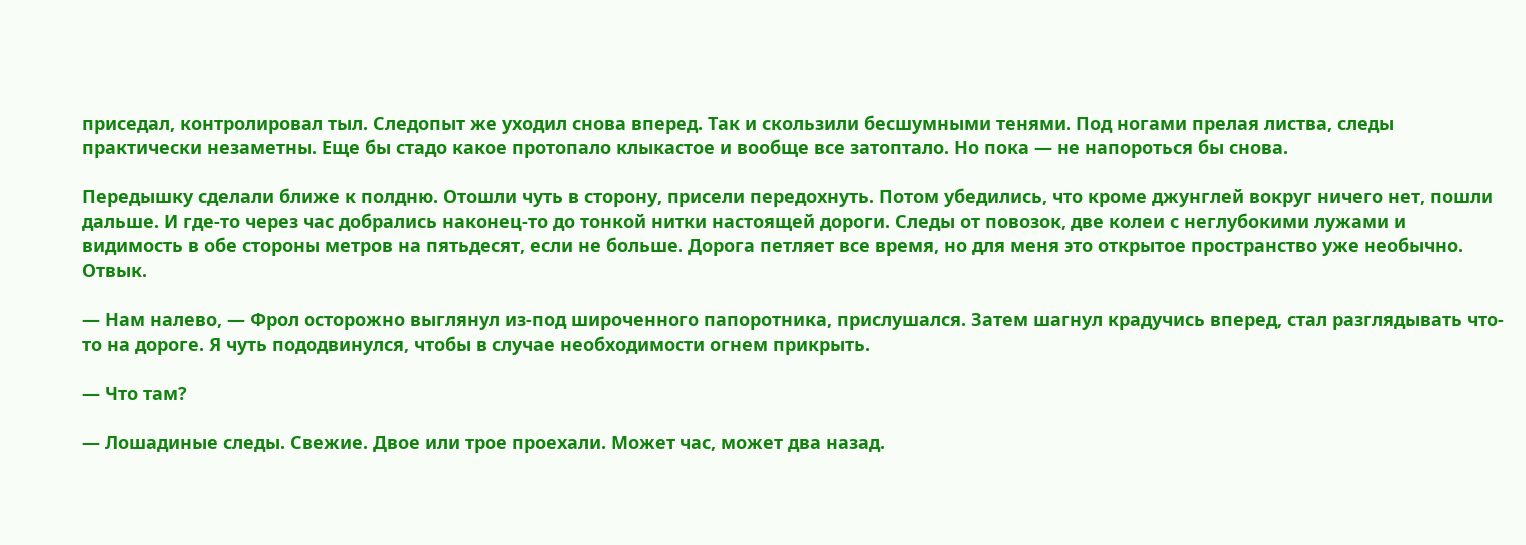приседал, контролировал тыл. Следопыт же уходил снова вперед. Так и скользили бесшумными тенями. Под ногами прелая листва, следы практически незаметны. Еще бы стадо какое протопало клыкастое и вообще все затоптало. Но пока — не напороться бы снова.

Передышку сделали ближе к полдню. Отошли чуть в сторону, присели передохнуть. Потом убедились, что кроме джунглей вокруг ничего нет, пошли дальше. И где-то через час добрались наконец-то до тонкой нитки настоящей дороги. Следы от повозок, две колеи с неглубокими лужами и видимость в обе стороны метров на пятьдесят, если не больше. Дорога петляет все время, но для меня это открытое пространство уже необычно. Отвык.

— Нам налево, — Фрол осторожно выглянул из-под широченного папоротника, прислушался. Затем шагнул крадучись вперед, стал разглядывать что-то на дороге. Я чуть пододвинулся, чтобы в случае необходимости огнем прикрыть.

— Что там?

— Лошадиные следы. Свежие. Двое или трое проехали. Может час, может два назад.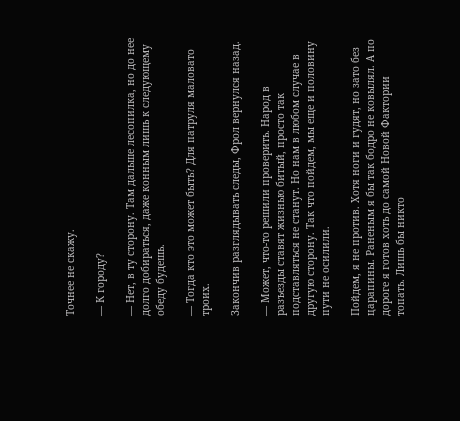Точнее не скажу.

— К городу?

— Нет, в ту сторону. Там дальше лесопилка, но до нее долго добираться, даже конным лишь к следующему обеду будешь.

— Тогда кто это может быть? Для патруля маловато троих.

Закончив разглядывать следы, Фрол вернулся назад.

— Может, что-то решили проверить. Народ в разъезды ставят жизнью битый, просто так подставляться не станут. Но нам в любом случае в другую сторону. Так что пойдем, мы еще и половину пути не осилили.

Пойдем, я не против. Хотя ноги и гудят, но зато без царапины. Раненым я бы так бодро не ковылял. А по дороге я готов хоть до самой Новой Фактории топать. Лишь бы никто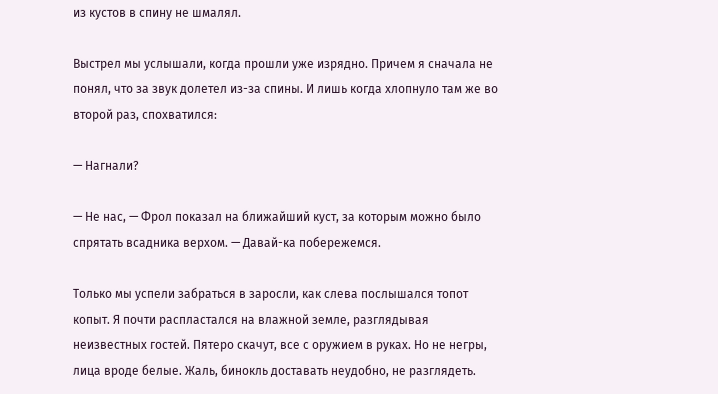из кустов в спину не шмалял.

Выстрел мы услышали, когда прошли уже изрядно. Причем я сначала не понял, что за звук долетел из-за спины. И лишь когда хлопнуло там же во второй раз, спохватился:

— Нагнали?

— Не нас, — Фрол показал на ближайший куст, за которым можно было спрятать всадника верхом. — Давай-ка побережемся.

Только мы успели забраться в заросли, как слева послышался топот копыт. Я почти распластался на влажной земле, разглядывая неизвестных гостей. Пятеро скачут, все с оружием в руках. Но не негры, лица вроде белые. Жаль, бинокль доставать неудобно, не разглядеть.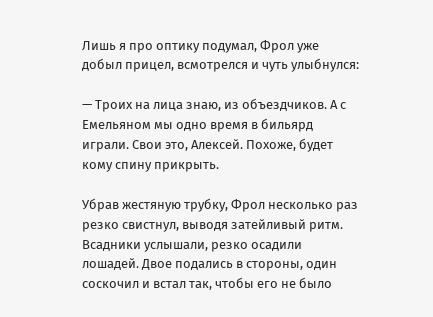Лишь я про оптику подумал, Фрол уже добыл прицел, всмотрелся и чуть улыбнулся:

— Троих на лица знаю, из объездчиков. А с Емельяном мы одно время в бильярд играли. Свои это, Алексей. Похоже, будет кому спину прикрыть.

Убрав жестяную трубку, Фрол несколько раз резко свистнул, выводя затейливый ритм. Всадники услышали, резко осадили лошадей. Двое подались в стороны, один соскочил и встал так, чтобы его не было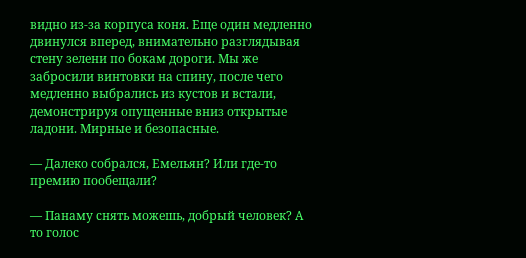видно из-за корпуса коня. Еще один медленно двинулся вперед, внимательно разглядывая стену зелени по бокам дороги. Мы же забросили винтовки на спину, после чего медленно выбрались из кустов и встали, демонстрируя опущенные вниз открытые ладони. Мирные и безопасные.

— Далеко собрался, Емельян? Или где-то премию пообещали?

— Панаму снять можешь, добрый человек? А то голос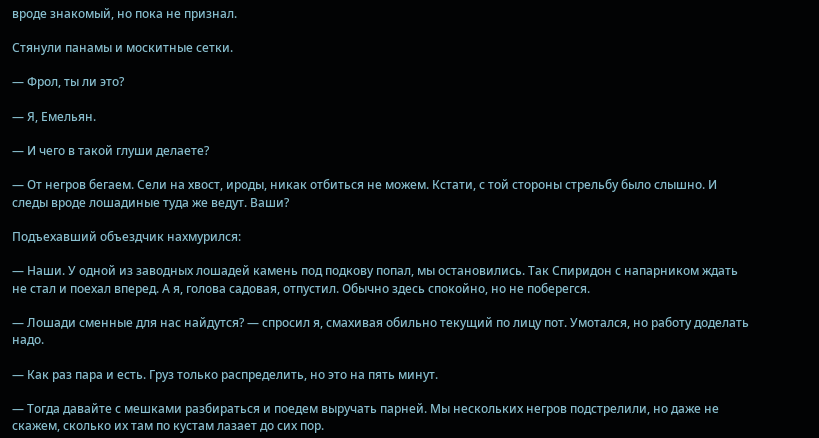вроде знакомый, но пока не признал.

Стянули панамы и москитные сетки.

— Фрол, ты ли это?

— Я, Емельян.

— И чего в такой глуши делаете?

— От негров бегаем. Сели на хвост, ироды, никак отбиться не можем. Кстати, с той стороны стрельбу было слышно. И следы вроде лошадиные туда же ведут. Ваши?

Подъехавший объездчик нахмурился:

— Наши. У одной из заводных лошадей камень под подкову попал, мы остановились. Так Спиридон с напарником ждать не стал и поехал вперед. А я, голова садовая, отпустил. Обычно здесь спокойно, но не поберегся.

— Лошади сменные для нас найдутся? — спросил я, смахивая обильно текущий по лицу пот. Умотался, но работу доделать надо.

— Как раз пара и есть. Груз только распределить, но это на пять минут.

— Тогда давайте с мешками разбираться и поедем выручать парней. Мы нескольких негров подстрелили, но даже не скажем, сколько их там по кустам лазает до сих пор.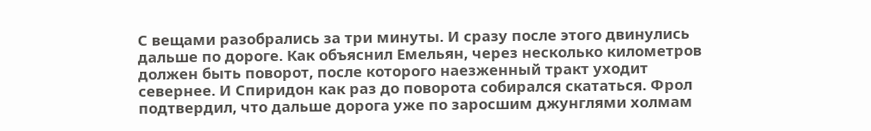С вещами разобрались за три минуты. И сразу после этого двинулись дальше по дороге. Как объяснил Емельян, через несколько километров должен быть поворот, после которого наезженный тракт уходит севернее. И Спиридон как раз до поворота собирался скататься. Фрол подтвердил, что дальше дорога уже по заросшим джунглями холмам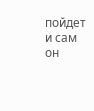пойдет и сам он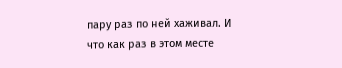пару раз по ней хаживал. И что как раз в этом месте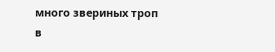много звериных троп в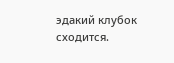эдакий клубок сходится.